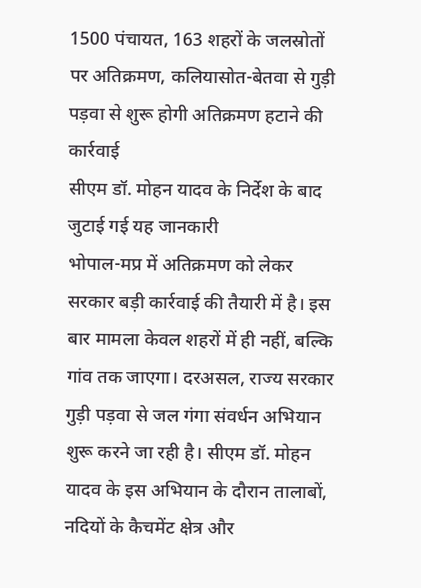1500 पंचायत, 163 शहरों के जलस्रोतों पर अतिक्रमण, कलियासोत-बेतवा से गुड़ी पड़वा से शुरू होगी अतिक्रमण हटाने की कार्रवाई
सीएम डॉ. मोहन यादव के निर्देश के बाद जुटाई गई यह जानकारी
भोपाल-मप्र में अतिक्रमण को लेकर सरकार बड़ी कार्रवाई की तैयारी में है। इस बार मामला केवल शहरों में ही नहीं, बल्कि गांव तक जाएगा। दरअसल, राज्य सरकार गुड़ी पड़वा से जल गंगा संवर्धन अभियान शुरू करने जा रही है। सीएम डॉ. मोहन यादव के इस अभियान के दौरान तालाबों, नदियों के कैचमेंट क्षेत्र और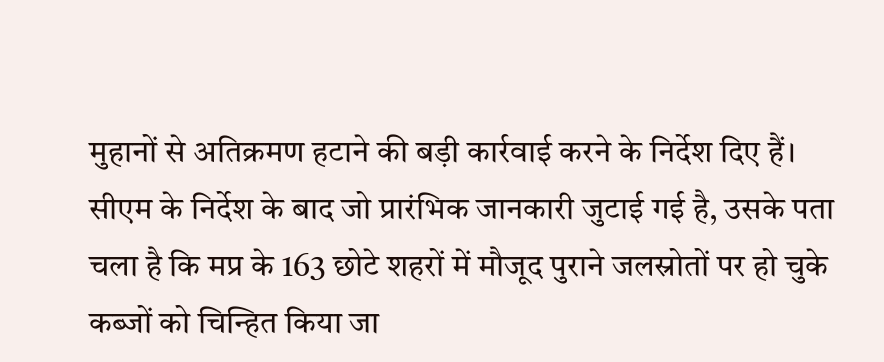मुहानों से अतिक्रमण हटाने की बड़ी कार्रवाई करने के निर्देश दिए हैं।
सीएम के निर्देश के बाद जो प्रारंभिक जानकारी जुटाई गई है, उसके पता चला है कि मप्र के 163 छोटे शहरों में मौजूद पुराने जलस्रोतों पर हो चुके कब्जों को चिन्हित किया जा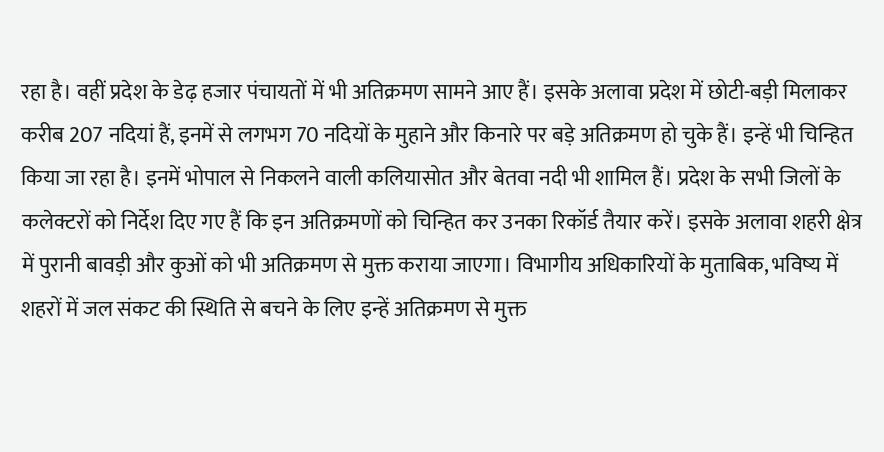रहा है। वहीं प्रदेश के डेढ़ हजार पंचायतों में भी अतिक्रमण सामने आए हैं। इसके अलावा प्रदेश में छोटी-बड़ी मिलाकर करीब 207 नदियां हैं, इनमें से लगभग 70 नदियों के मुहाने और किनारे पर बड़े अतिक्रमण हो चुके हैं। इन्हें भी चिन्हित किया जा रहा है। इनमें भोपाल से निकलने वाली कलियासोत और बेतवा नदी भी शामिल हैं। प्रदेश के सभी जिलों के कलेक्टरों को निर्देश दिए गए हैं कि इन अतिक्रमणों को चिन्हित कर उनका रिकॉर्ड तैयार करें। इसके अलावा शहरी क्षेत्र में पुरानी बावड़ी और कुओं को भी अतिक्रमण से मुक्त कराया जाएगा। विभागीय अधिकारियों के मुताबिक, भविष्य में शहरों में जल संकट की स्थिति से बचने के लिए इन्हें अतिक्रमण से मुक्त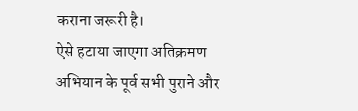कराना जरूरी है।
ऐसे हटाया जाएगा अतिक्रमण
अभियान के पूर्व सभी पुराने और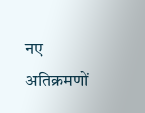नए अतिक्रमणों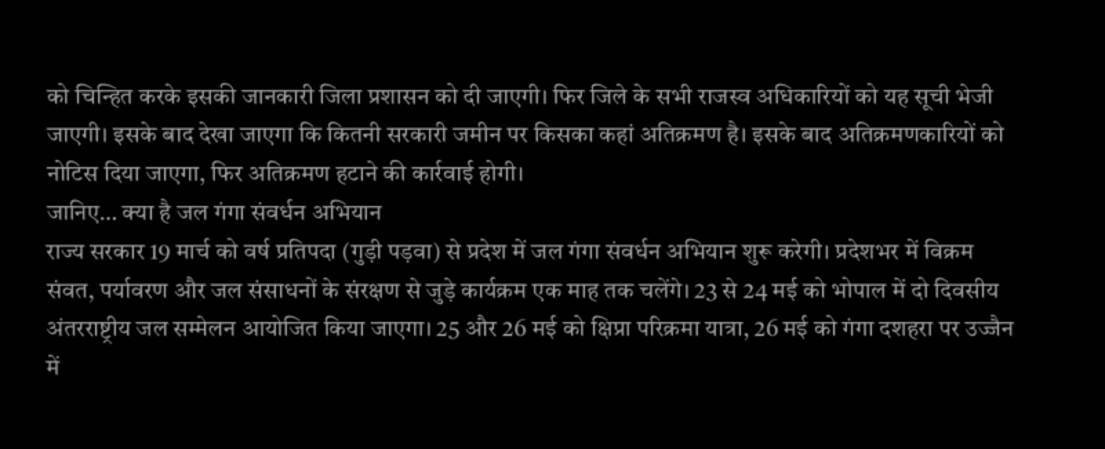को चिन्हित करके इसकी जानकारी जिला प्रशासन को दी जाएगी। फिर जिले के सभी राजस्व अधिकारियों को यह सूची भेजी जाएगी। इसके बाद देखा जाएगा कि कितनी सरकारी जमीन पर किसका कहां अतिक्रमण है। इसके बाद अतिक्रमणकारियों को नोटिस दिया जाएगा, फिर अतिक्रमण हटाने की कार्रवाई होगी।
जानिए… क्या है जल गंगा संवर्धन अभियान
राज्य सरकार 19 मार्च को वर्ष प्रतिपदा (गुड़ी पड़वा) से प्रदेश में जल गंगा संवर्धन अभियान शुरू करेगी। प्रदेशभर में विक्रम संवत, पर्यावरण और जल संसाधनों के संरक्षण से जुड़े कार्यक्रम एक माह तक चलेंगे। 23 से 24 मई को भोपाल में दो दिवसीय अंतरराष्ट्रीय जल सम्मेलन आयोजित किया जाएगा। 25 और 26 मई को क्षिप्रा परिक्रमा यात्रा, 26 मई को गंगा दशहरा पर उज्जैन में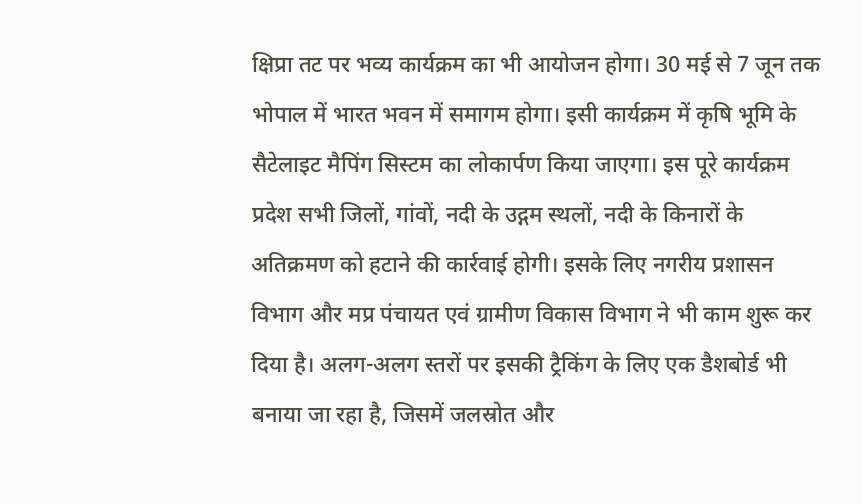क्षिप्रा तट पर भव्य कार्यक्रम का भी आयोजन होगा। 30 मई से 7 जून तक भोपाल में भारत भवन में समागम होगा। इसी कार्यक्रम में कृषि भूमि के सैटेलाइट मैपिंग सिस्टम का लोकार्पण किया जाएगा। इस पूरे कार्यक्रम प्रदेश सभी जिलों, गांवों, नदी के उद्गम स्थलों, नदी के किनारों के अतिक्रमण को हटाने की कार्रवाई होगी। इसके लिए नगरीय प्रशासन विभाग और मप्र पंचायत एवं ग्रामीण विकास विभाग ने भी काम शुरू कर दिया है। अलग-अलग स्तरों पर इसकी ट्रैकिंग के लिए एक डैशबोर्ड भी बनाया जा रहा है, जिसमें जलस्रोत और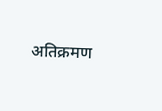अतिक्रमण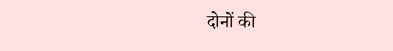दोनों की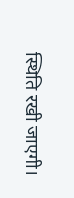स्थिति रखी जाएगी।